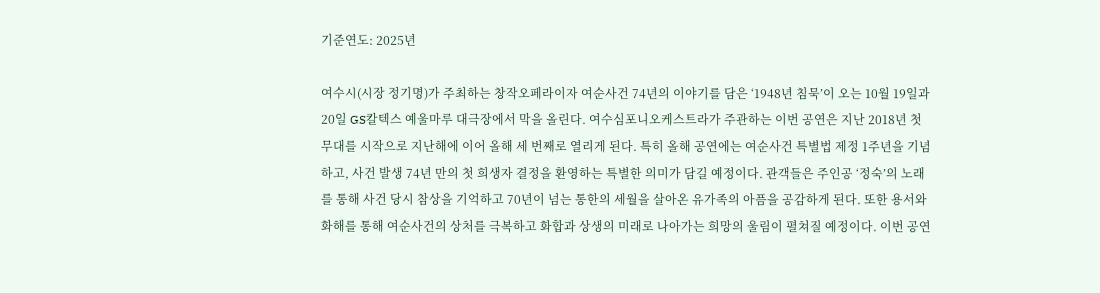기준연도: 2025년

여수시(시장 정기명)가 주최하는 창작오페라이자 여순사건 74년의 이야기를 담은 ‘1948년 침묵’이 오는 10월 19일과 20일 GS칼텍스 예울마루 대극장에서 막을 올린다. 여수심포니오케스트라가 주관하는 이번 공연은 지난 2018년 첫 무대를 시작으로 지난해에 이어 올해 세 번째로 열리게 된다. 특히 올해 공연에는 여순사건 특별법 제정 1주년을 기념하고, 사건 발생 74년 만의 첫 희생자 결정을 환영하는 특별한 의미가 담길 예정이다. 관객들은 주인공 ‘정숙’의 노래를 통해 사건 당시 참상을 기억하고 70년이 넘는 통한의 세월을 살아온 유가족의 아픔을 공감하게 된다. 또한 용서와 화해를 통해 여순사건의 상처를 극복하고 화합과 상생의 미래로 나아가는 희망의 울림이 펼쳐질 예정이다. 이번 공연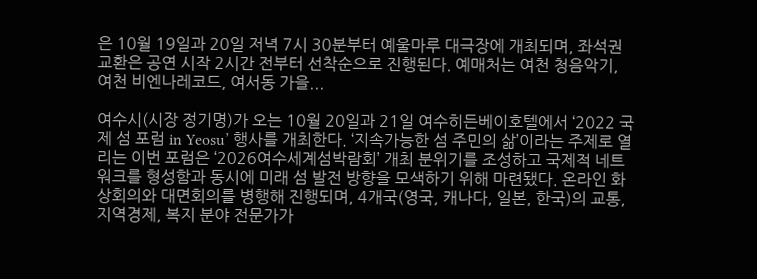은 10월 19일과 20일 저녁 7시 30분부터 예울마루 대극장에 개최되며, 좌석권 교환은 공연 시작 2시간 전부터 선착순으로 진행된다. 예매처는 여천 청음악기, 여천 비엔나레코드, 여서동 가을...

여수시(시장 정기명)가 오는 10월 20일과 21일 여수히든베이호텔에서 ‘2022 국제 섬 포럼 in Yeosu’ 행사를 개최한다. ‘지속가능한 섬 주민의 삶’이라는 주제로 열리는 이번 포럼은 ‘2026여수세계섬박람회’ 개최 분위기를 조성하고 국제적 네트워크를 형성함과 동시에 미래 섬 발전 방향을 모색하기 위해 마련됐다. 온라인 화상회의와 대면회의를 병행해 진행되며, 4개국(영국, 캐나다, 일본, 한국)의 교통, 지역경제, 복지 분야 전문가가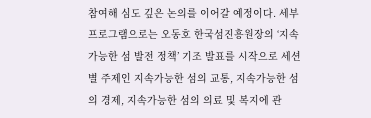참여해 심도 깊은 논의를 이어갈 예정이다. 세부 프로그램으로는 오동호 한국섬진흥원장의 ‘지속가능한 섬 발전 정책’ 기조 발표를 시작으로 세션별 주제인 지속가능한 섬의 교통, 지속가능한 섬의 경제, 지속가능한 섬의 의료 및 복지에 관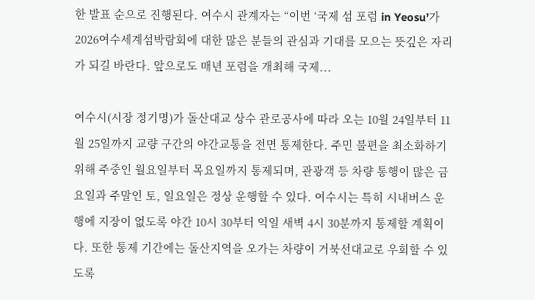한 발표 순으로 진행된다. 여수시 관계자는 “이번 ‘국제 섬 포럼 in Yeosu’가 2026여수세계섬박람회에 대한 많은 분들의 관심과 기대를 모으는 뜻깊은 자리가 되길 바란다. 앞으로도 매년 포럼을 개최해 국제...

여수시(시장 정기명)가 돌산대교 상수 관로공사에 따라 오는 10월 24일부터 11월 25일까지 교량 구간의 야간교통을 전면 통제한다. 주민 불편을 최소화하기 위해 주중인 월요일부터 목요일까지 통제되며, 관광객 등 차량 통행이 많은 금요일과 주말인 토, 일요일은 정상 운행할 수 있다. 여수시는 특히 시내버스 운행에 지장이 없도록 야간 10시 30부터 익일 새벽 4시 30분까지 통제할 계획이다. 또한 통제 기간에는 돌산지역을 오가는 차량이 거북선대교로 우회할 수 있도록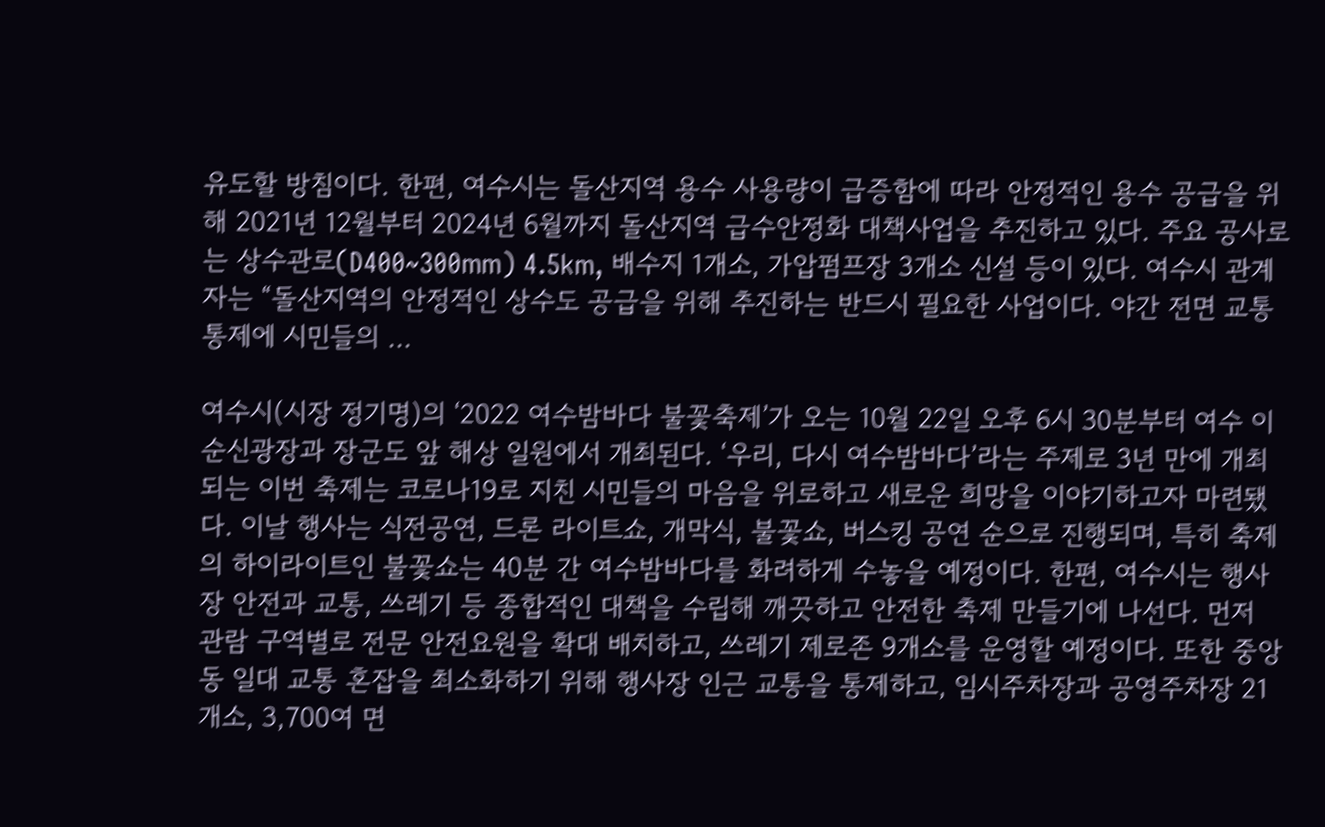유도할 방침이다. 한편, 여수시는 돌산지역 용수 사용량이 급증함에 따라 안정적인 용수 공급을 위해 2021년 12월부터 2024년 6월까지 돌산지역 급수안정화 대책사업을 추진하고 있다. 주요 공사로는 상수관로(D400~300mm) 4.5km, 배수지 1개소, 가압펌프장 3개소 신설 등이 있다. 여수시 관계자는 “돌산지역의 안정적인 상수도 공급을 위해 추진하는 반드시 필요한 사업이다. 야간 전면 교통 통제에 시민들의 ...

여수시(시장 정기명)의 ‘2022 여수밤바다 불꽃축제’가 오는 10월 22일 오후 6시 30분부터 여수 이순신광장과 장군도 앞 해상 일원에서 개최된다. ‘우리, 다시 여수밤바다’라는 주제로 3년 만에 개최되는 이번 축제는 코로나19로 지친 시민들의 마음을 위로하고 새로운 희망을 이야기하고자 마련됐다. 이날 행사는 식전공연, 드론 라이트쇼, 개막식, 불꽃쇼, 버스킹 공연 순으로 진행되며, 특히 축제의 하이라이트인 불꽃쇼는 40분 간 여수밤바다를 화려하게 수놓을 예정이다. 한편, 여수시는 행사장 안전과 교통, 쓰레기 등 종합적인 대책을 수립해 깨끗하고 안전한 축제 만들기에 나선다. 먼저 관람 구역별로 전문 안전요원을 확대 배치하고, 쓰레기 제로존 9개소를 운영할 예정이다. 또한 중앙동 일대 교통 혼잡을 최소화하기 위해 행사장 인근 교통을 통제하고, 임시주차장과 공영주차장 21개소, 3,700여 면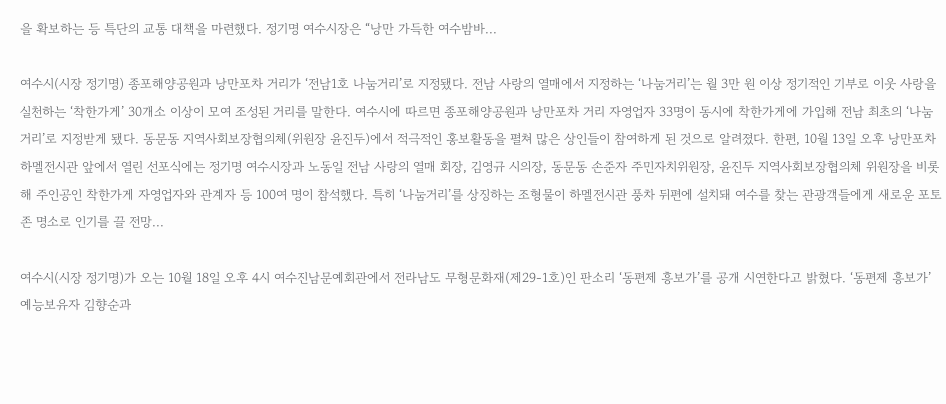을 확보하는 등 특단의 교통 대책을 마련했다. 정기명 여수시장은 “낭만 가득한 여수밤바...

여수시(시장 정기명) 종포해양공원과 낭만포차 거리가 ‘전남1호 나눔거리’로 지정됐다. 전남 사랑의 열매에서 지정하는 ‘나눔거리’는 월 3만 원 이상 정기적인 기부로 이웃 사랑을 실천하는 ‘착한가게’ 30개소 이상이 모여 조성된 거리를 말한다. 여수시에 따르면 종포해양공원과 낭만포차 거리 자영업자 33명이 동시에 착한가게에 가입해 전남 최초의 ‘나눔거리’로 지정받게 됐다. 동문동 지역사회보장협의체(위원장 윤진두)에서 적극적인 홍보활동을 펼쳐 많은 상인들이 참여하게 된 것으로 알려졌다. 한편, 10월 13일 오후 낭만포차 하멜전시관 앞에서 열린 선포식에는 정기명 여수시장과 노동일 전남 사랑의 열매 회장, 김영규 시의장, 동문동 손준자 주민자치위원장, 윤진두 지역사회보장협의체 위원장을 비롯해 주인공인 착한가게 자영업자와 관계자 등 100여 명이 참석했다. 특히 ‘나눔거리’를 상징하는 조형물이 하멜전시관 풍차 뒤편에 설치돼 여수를 찾는 관광객들에게 새로운 포토존 명소로 인기를 끌 전망...

여수시(시장 정기명)가 오는 10월 18일 오후 4시 여수진남문예회관에서 전라남도 무형문화재(제29-1호)인 판소리 ‘동편제 흥보가’를 공개 시연한다고 밝혔다. ‘동편제 흥보가’ 예능보유자 김향순과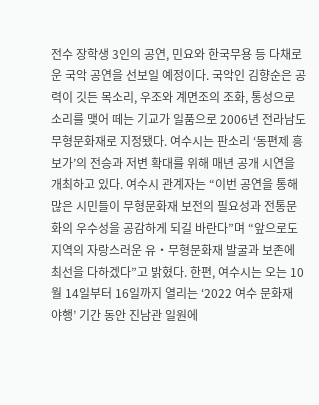전수 장학생 3인의 공연, 민요와 한국무용 등 다채로운 국악 공연을 선보일 예정이다. 국악인 김향순은 공력이 깃든 목소리, 우조와 계면조의 조화, 통성으로 소리를 맺어 떼는 기교가 일품으로 2006년 전라남도 무형문화재로 지정됐다. 여수시는 판소리 ‘동편제 흥보가’의 전승과 저변 확대를 위해 매년 공개 시연을 개최하고 있다. 여수시 관계자는 “이번 공연을 통해 많은 시민들이 무형문화재 보전의 필요성과 전통문화의 우수성을 공감하게 되길 바란다”며 “앞으로도 지역의 자랑스러운 유‧무형문화재 발굴과 보존에 최선을 다하겠다”고 밝혔다. 한편, 여수시는 오는 10월 14일부터 16일까지 열리는 ‘2022 여수 문화재 야행’ 기간 동안 진남관 일원에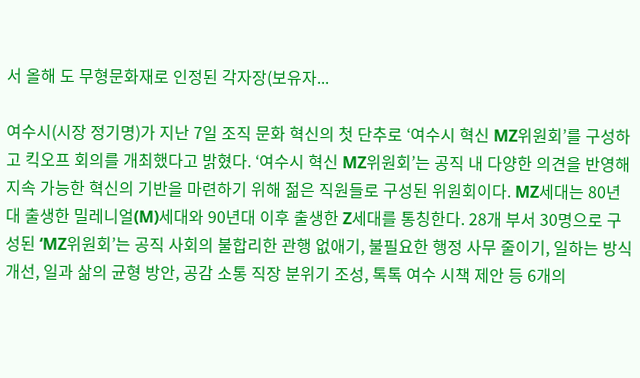서 올해 도 무형문화재로 인정된 각자장(보유자...

여수시(시장 정기명)가 지난 7일 조직 문화 혁신의 첫 단추로 ‘여수시 혁신 MZ위원회’를 구성하고 킥오프 회의를 개최했다고 밝혔다. ‘여수시 혁신 MZ위원회’는 공직 내 다양한 의견을 반영해 지속 가능한 혁신의 기반을 마련하기 위해 젊은 직원들로 구성된 위원회이다. MZ세대는 80년대 출생한 밀레니얼(M)세대와 90년대 이후 출생한 Z세대를 통칭한다. 28개 부서 30명으로 구성된 ‘MZ위원회’는 공직 사회의 불합리한 관행 없애기, 불필요한 행정 사무 줄이기, 일하는 방식 개선, 일과 삶의 균형 방안, 공감 소통 직장 분위기 조성, 톡톡 여수 시책 제안 등 6개의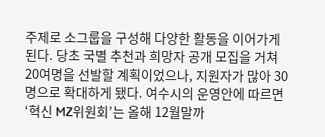주제로 소그룹을 구성해 다양한 활동을 이어가게 된다. 당초 국별 추천과 희망자 공개 모집을 거쳐 20여명을 선발할 계획이었으나, 지원자가 많아 30명으로 확대하게 됐다. 여수시의 운영안에 따르면 ‘혁신 MZ위원회’는 올해 12월말까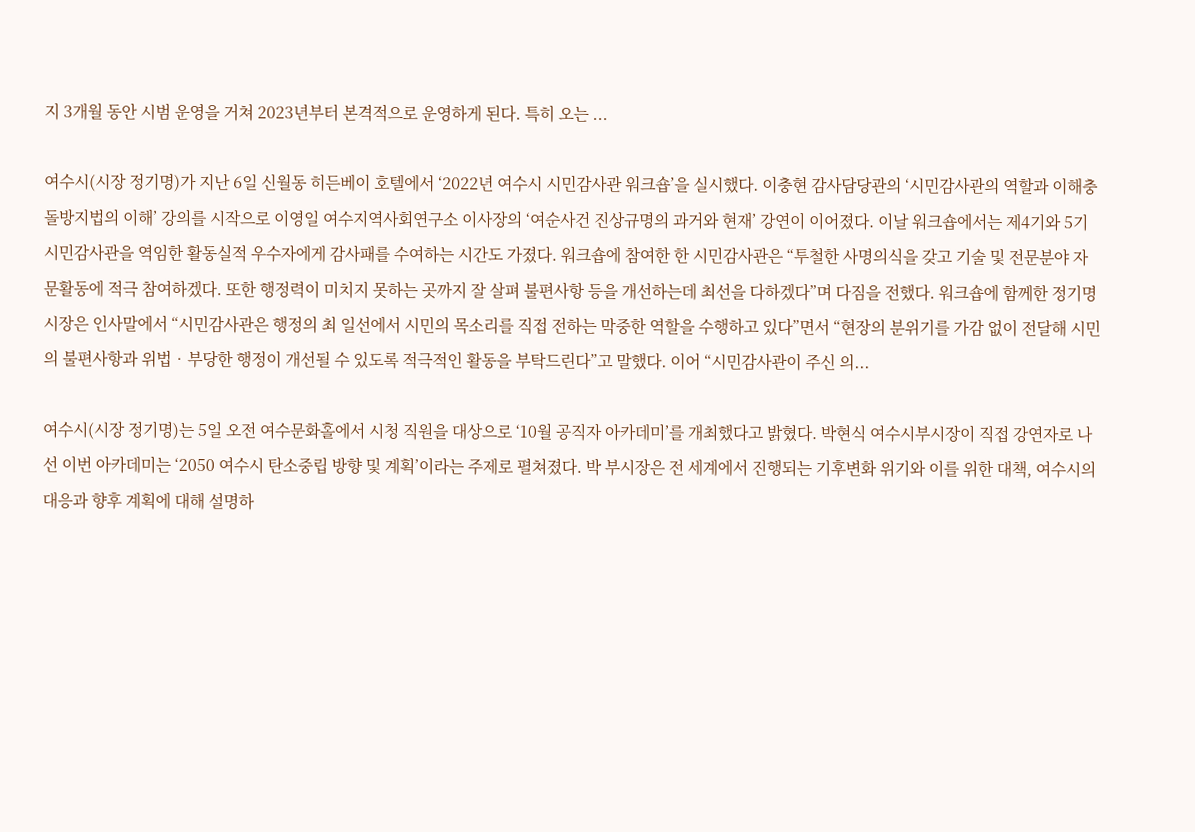지 3개월 동안 시범 운영을 거쳐 2023년부터 본격적으로 운영하게 된다. 특히 오는 ...

여수시(시장 정기명)가 지난 6일 신월동 히든베이 호텔에서 ‘2022년 여수시 시민감사관 워크숍’을 실시했다. 이충현 감사담당관의 ‘시민감사관의 역할과 이해충돌방지법의 이해’ 강의를 시작으로 이영일 여수지역사회연구소 이사장의 ‘여순사건 진상규명의 과거와 현재’ 강연이 이어졌다. 이날 워크숍에서는 제4기와 5기 시민감사관을 역임한 활동실적 우수자에게 감사패를 수여하는 시간도 가졌다. 워크숍에 참여한 한 시민감사관은 “투철한 사명의식을 갖고 기술 및 전문분야 자문활동에 적극 참여하겠다. 또한 행정력이 미치지 못하는 곳까지 잘 살펴 불편사항 등을 개선하는데 최선을 다하겠다”며 다짐을 전했다. 워크숍에 함께한 정기명 시장은 인사말에서 “시민감사관은 행정의 최 일선에서 시민의 목소리를 직접 전하는 막중한 역할을 수행하고 있다”면서 “현장의 분위기를 가감 없이 전달해 시민의 불편사항과 위법‧부당한 행정이 개선될 수 있도록 적극적인 활동을 부탁드린다”고 말했다. 이어 “시민감사관이 주신 의...

여수시(시장 정기명)는 5일 오전 여수문화홀에서 시청 직원을 대상으로 ‘10월 공직자 아카데미’를 개최했다고 밝혔다. 박현식 여수시부시장이 직접 강연자로 나선 이번 아카데미는 ‘2050 여수시 탄소중립 방향 및 계획’이라는 주제로 펼쳐졌다. 박 부시장은 전 세계에서 진행되는 기후변화 위기와 이를 위한 대책, 여수시의 대응과 향후 계획에 대해 설명하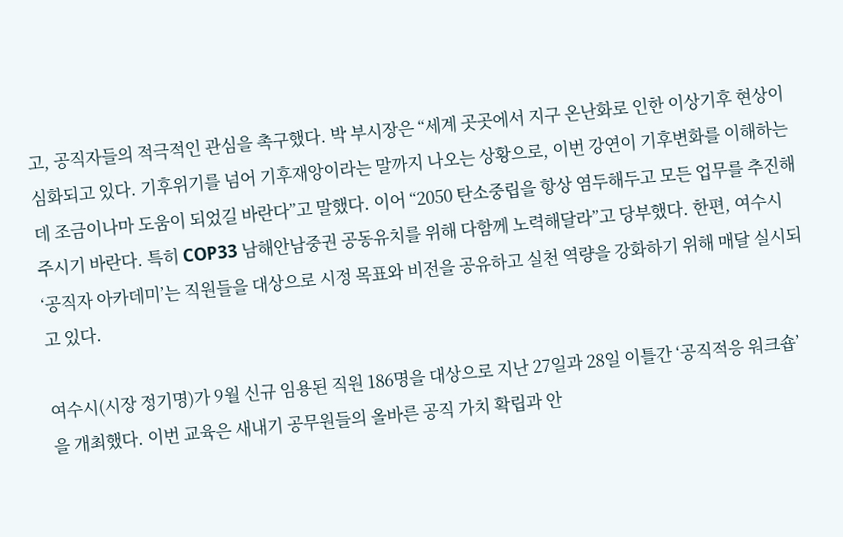고, 공직자들의 적극적인 관심을 촉구했다. 박 부시장은 “세계 곳곳에서 지구 온난화로 인한 이상기후 현상이 심화되고 있다. 기후위기를 넘어 기후재앙이라는 말까지 나오는 상황으로, 이번 강연이 기후변화를 이해하는데 조금이나마 도움이 되었길 바란다”고 말했다. 이어 “2050 탄소중립을 항상 염두해두고 모든 업무를 추진해주시기 바란다. 특히 COP33 남해안남중권 공동유치를 위해 다함께 노력해달라”고 당부했다. 한편, 여수시 ‘공직자 아카데미’는 직원들을 대상으로 시정 목표와 비전을 공유하고 실천 역량을 강화하기 위해 매달 실시되고 있다.

여수시(시장 정기명)가 9월 신규 임용된 직원 186명을 대상으로 지난 27일과 28일 이틀간 ‘공직적응 워크숍’을 개최했다. 이번 교육은 새내기 공무원들의 올바른 공직 가치 확립과 안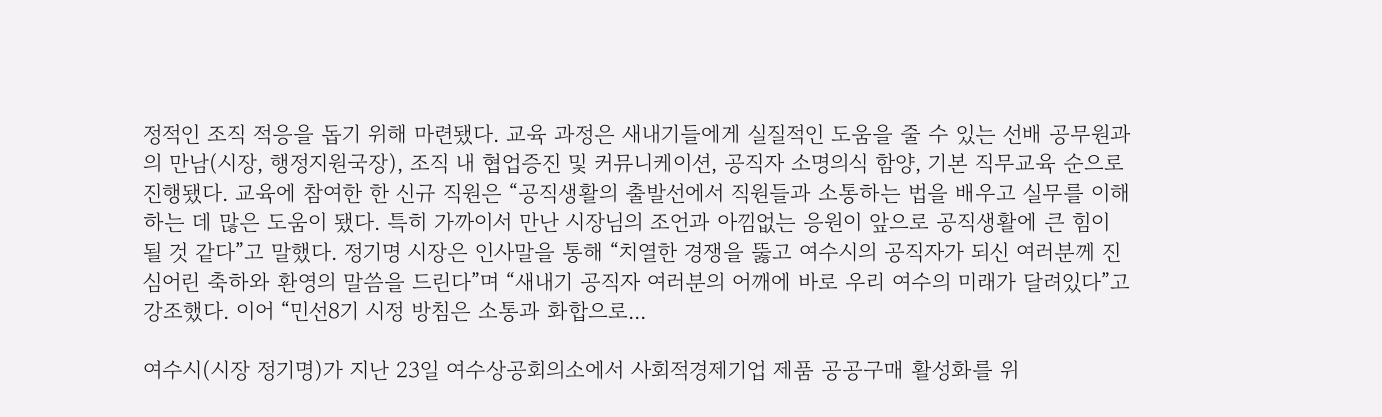정적인 조직 적응을 돕기 위해 마련됐다. 교육 과정은 새내기들에게 실질적인 도움을 줄 수 있는 선배 공무원과의 만남(시장, 행정지원국장), 조직 내 협업증진 및 커뮤니케이션, 공직자 소명의식 함양, 기본 직무교육 순으로 진행됐다. 교육에 참여한 한 신규 직원은 “공직생활의 출발선에서 직원들과 소통하는 법을 배우고 실무를 이해하는 데 많은 도움이 됐다. 특히 가까이서 만난 시장님의 조언과 아낌없는 응원이 앞으로 공직생활에 큰 힘이 될 것 같다”고 말했다. 정기명 시장은 인사말을 통해 “치열한 경쟁을 뚫고 여수시의 공직자가 되신 여러분께 진심어린 축하와 환영의 말씀을 드린다”며 “새내기 공직자 여러분의 어깨에 바로 우리 여수의 미래가 달려있다”고 강조했다. 이어 “민선8기 시정 방침은 소통과 화합으로...

여수시(시장 정기명)가 지난 23일 여수상공회의소에서 사회적경제기업 제품 공공구매 활성화를 위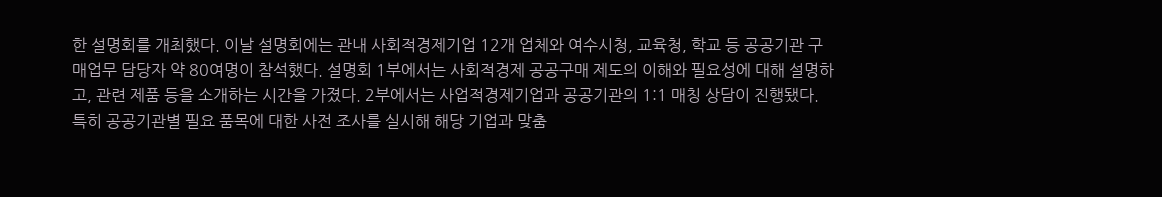한 설명회를 개최했다. 이날 설명회에는 관내 사회적경제기업 12개 업체와 여수시청, 교육청, 학교 등 공공기관 구매업무 담당자 약 80여명이 참석했다. 설명회 1부에서는 사회적경제 공공구매 제도의 이해와 필요성에 대해 설명하고, 관련 제품 등을 소개하는 시간을 가졌다. 2부에서는 사업적경제기업과 공공기관의 1:1 매칭 상담이 진행됐다. 특히 공공기관별 필요 품목에 대한 사전 조사를 실시해 해당 기업과 맞춤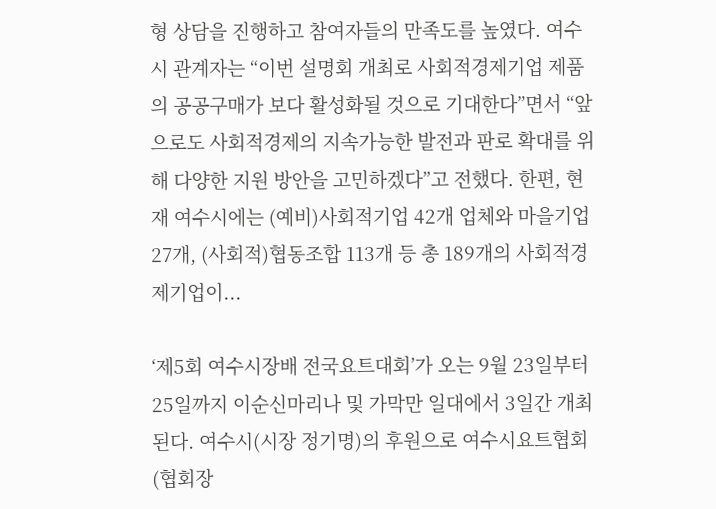형 상담을 진행하고 참여자들의 만족도를 높였다. 여수시 관계자는 “이번 설명회 개최로 사회적경제기업 제품의 공공구매가 보다 활성화될 것으로 기대한다”면서 “앞으로도 사회적경제의 지속가능한 발전과 판로 확대를 위해 다양한 지원 방안을 고민하겠다”고 전했다. 한편, 현재 여수시에는 (예비)사회적기업 42개 업체와 마을기업 27개, (사회적)협동조합 113개 등 총 189개의 사회적경제기업이...

‘제5회 여수시장배 전국요트대회’가 오는 9월 23일부터 25일까지 이순신마리나 및 가막만 일대에서 3일간 개최된다. 여수시(시장 정기명)의 후원으로 여수시요트협회(협회장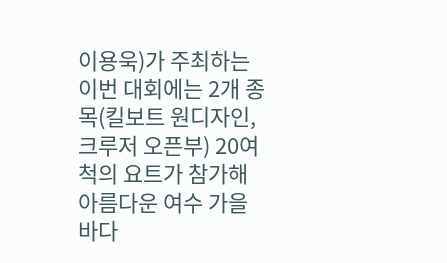이용욱)가 주최하는 이번 대회에는 2개 종목(킬보트 원디자인, 크루저 오픈부) 20여 척의 요트가 참가해 아름다운 여수 가을바다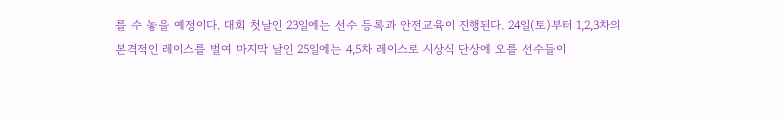를 수 놓을 예정이다. 대회 첫날인 23일에는 선수 등록과 안전교육이 진행된다. 24일(토)부터 1,2,3차의 본격적인 레이스를 벌여 마지막 날인 25일에는 4,5차 레이스로 시상식 단상에 오를 선수들이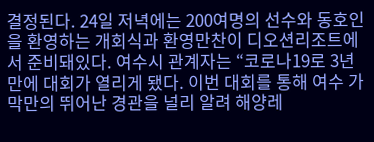결정된다. 24일 저녁에는 200여명의 선수와 동호인을 환영하는 개회식과 환영만찬이 디오션리조트에서 준비돼있다. 여수시 관계자는 “코로나19로 3년 만에 대회가 열리게 됐다. 이번 대회를 통해 여수 가막만의 뛰어난 경관을 널리 알려 해양레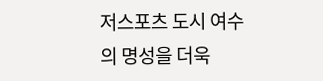저스포츠 도시 여수의 명성을 더욱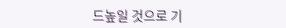드높일 것으로 기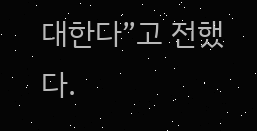대한다”고 전했다.